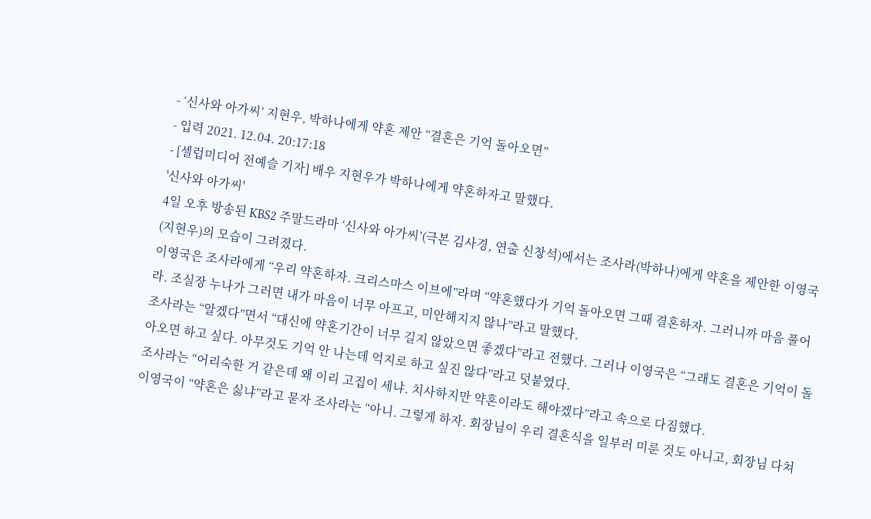- ‘신사와 아가씨’ 지현우, 박하나에게 약혼 제안 “결혼은 기억 돌아오면”
- 입력 2021. 12.04. 20:17:18
- [셀럽미디어 전예슬 기자] 배우 지현우가 박하나에게 약혼하자고 말했다.
'신사와 아가씨'
4일 오후 방송된 KBS2 주말드라마 ‘신사와 아가씨’(극본 김사경, 연출 신창석)에서는 조사라(박하나)에게 약혼을 제안한 이영국(지현우)의 모습이 그려졌다.
이영국은 조사라에게 “우리 약혼하자. 크리스마스 이브에”라며 “약혼했다가 기억 돌아오면 그때 결혼하자. 그러니까 마음 풀어라. 조실장 누나가 그러면 내가 마음이 너무 아프고, 미안해지지 않나”라고 말했다.
조사라는 “알겠다”면서 “대신에 약혼기간이 너무 길지 않았으면 좋겠다”라고 전했다. 그러나 이영국은 “그래도 결혼은 기억이 돌아오면 하고 싶다. 아무것도 기억 안 나는데 억지로 하고 싶진 않다”라고 덧붙였다.
조사라는 “어리숙한 거 같은데 왜 이리 고집이 세냐. 치사하지만 약혼이라도 해야겠다”라고 속으로 다짐했다.
이영국이 “약혼은 싫냐”라고 묻자 조사라는 “아니. 그렇게 하자. 회장님이 우리 결혼식을 일부러 미룬 것도 아니고, 회장님 다쳐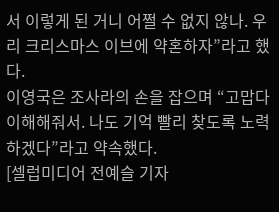서 이렇게 된 거니 어쩔 수 없지 않나. 우리 크리스마스 이브에 약혼하자”라고 했다.
이영국은 조사라의 손을 잡으며 “고맙다 이해해줘서. 나도 기억 빨리 찾도록 노력하겠다”라고 약속했다.
[셀럽미디어 전예슬 기자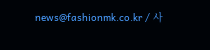news@fashionmk.co.kr / 사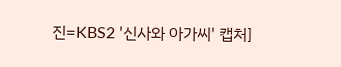진=KBS2 '신사와 아가씨' 캡처]